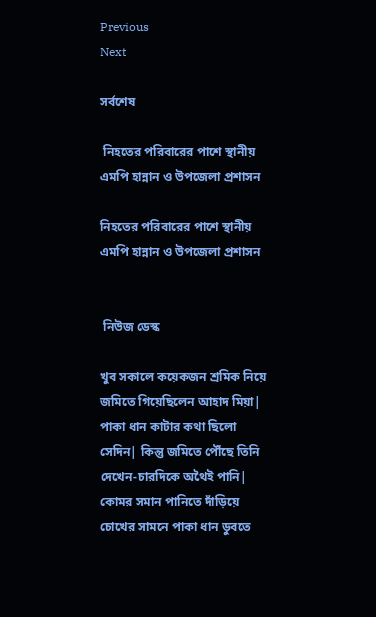Previous
Next

সর্বশেষ

 নিহতের পরিবারের পাশে স্থানীয় এমপি হান্নান ও উপজেলা প্রশাসন

নিহতের পরিবারের পাশে স্থানীয় এমপি হান্নান ও উপজেলা প্রশাসন


 নিউজ ডেস্ক

খুব সকালে কয়েকজন শ্রমিক নিয়ে জমিতে গিয়েছিলেন আহাদ মিয়া| পাকা ধান কাটার কথা ছিলো সেদিন| কিন্তু জমিতে পৌঁছে তিনি দেখেন-চারদিকে অথৈই পানি| কোমর সমান পানিতে দাঁড়িয়ে চোখের সামনে পাকা ধান ডুবতে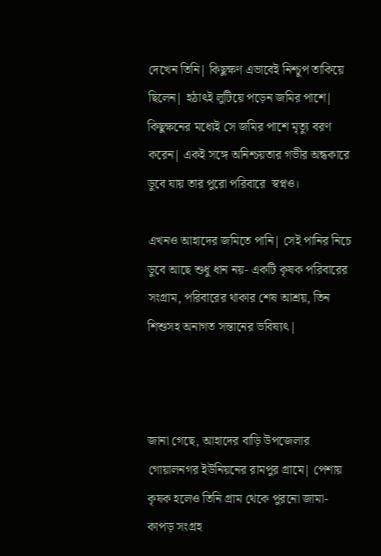দেখেন তিনি| কিছুক্ষণ এভাবেই নিশ্চুপ তাকিয়ে ছিলেন| হঠাৎই লুটিয়ে পড়েন জমির পাশে| কিছুক্ষনের মধ্যেই সে জমির পাশে মৃত্যু বরণ করেন| একই সঙ্গে অনিশ্চয়তার গভীর অন্ধকারে ডুবে যায় তার পুরো পরিবারে  স্বপ্নও।

এখনও আহাদের জমিতে পানি| সেই পানির নিচে ডুবে আছে শুধু ধান নয়- একটি কৃষক পরিবারের সংগ্রাম, পরিবারের থাকার শেষ আশ্রয়, তিন শিশুসহ অনাগত সন্তানের ভবিষ্যৎ|



জানা গেছে, আহাদের বাড়ি উপজেলার গোয়ালনগর ইউনিয়নের রামপুর গ্রামে| পেশায় কৃষক হলেও তিনি গ্রাম থেকে পুরনো জামা-কাপড় সংগ্রহ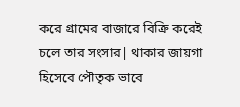করে গ্রামের বাজারে বিক্রি করেই চলে তার সংসার| থাকার জায়গা হিসেবে পৌতৃক ভাবে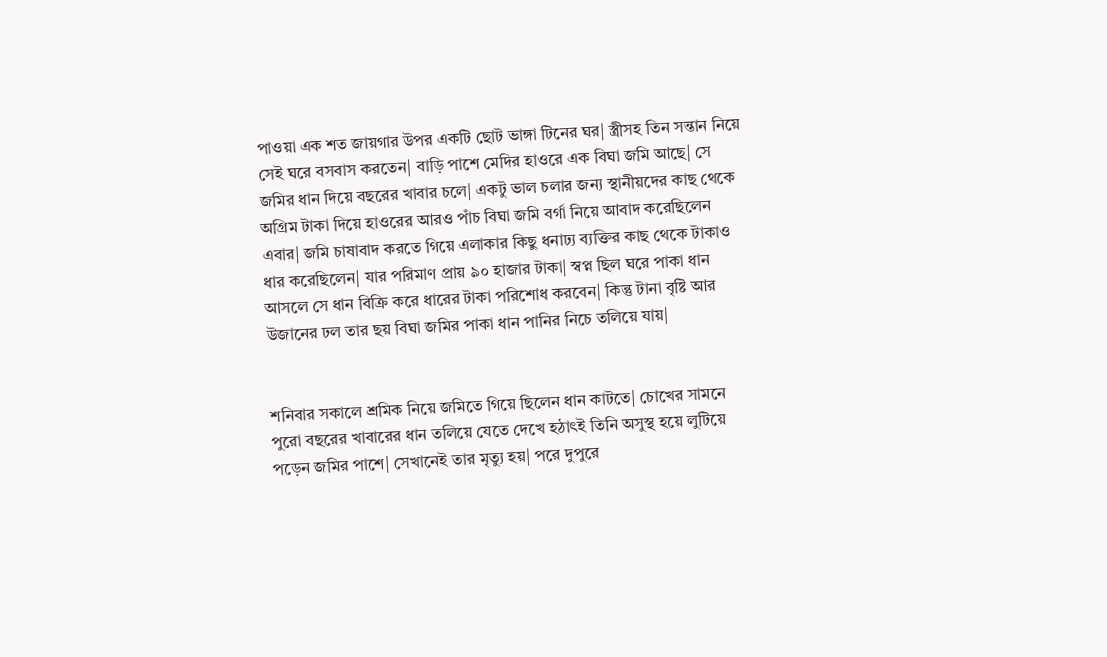পাওয়া এক শত জায়গার উপর একটি ছোট ভাঙ্গা টিনের ঘর| স্ত্রীসহ তিন সন্তান নিয়ে সেই ঘরে বসবাস করতেন| বাড়ি পাশে মেদির হাওরে এক বিঘা জমি আছে| সে জমির ধান দিয়ে বছরের খাবার চলে| একটু ভাল চলার জন্য স্থানীয়দের কাছ থেকে অগ্রিম টাকা দিয়ে হাওরের আরও পাঁচ বিঘা জমি বর্গা নিয়ে আবাদ করেছিলেন এবার| জমি চাষাবাদ করতে গিয়ে এলাকার কিছু ধনাঢ্য ব্যক্তির কাছ থেকে টাকাও ধার করেছিলেন| যার পরিমাণ প্রায় ৯০ হাজার টাকা| স্বপ্ন ছিল ঘরে পাকা ধান আসলে সে ধান বিক্রি করে ধারের টাকা পরিশোধ করবেন| কিন্তু টানা বৃষ্টি আর উজানের ঢল তার ছয় বিঘা জমির পাকা ধান পানির নিচে তলিয়ে যায়|


শনিবার সকালে শ্রমিক নিয়ে জমিতে গিয়ে ছিলেন ধান কাটতে| চোখের সামনে পুরো বছরের খাবারের ধান তলিয়ে যেতে দেখে হঠাৎই তিনি অসুস্থ হয়ে লুটিয়ে পড়েন জমির পাশে| সেখানেই তার মৃত্যু হয়| পরে দুপুরে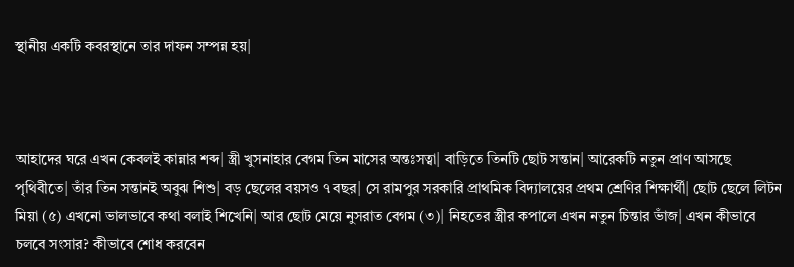স্থানীয় একটি কবরস্থানে তার দাফন সম্পন্ন হয়|



আহাদের ঘরে এখন কেবলই কান্নার শব্দ| স্ত্রী খুসনাহার বেগম তিন মাসের অন্তঃসত্বা| বাড়িতে তিনটি ছোট সন্তান| আরেকটি নতুন প্রাণ আসছে পৃথিবীতে| তাঁর তিন সন্তানই অবুঝ শিশু| বড় ছেলের বয়সও ৭ বছর| সে রামপুর সরকারি প্রাথমিক বিদ্যালয়ের প্রথম শ্রেণির শিক্ষার্থী| ছোট ছেলে লিটন মিয়া (৫) এখনো ভালভাবে কথা বলাই শিখেনি| আর ছোট মেয়ে নুসরাত বেগম (৩)| নিহতের স্ত্রীর কপালে এখন নতুন চিন্তার ভাঁজ| এখন কীভাবে চলবে সংসার? কীভাবে শোধ করবেন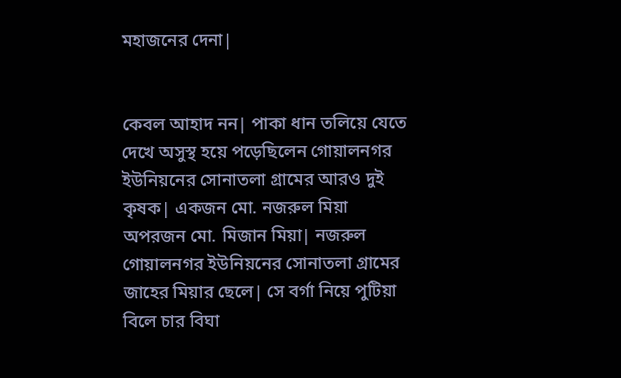মহাজনের দেনা|


কেবল আহাদ নন| পাকা ধান তলিয়ে যেতে দেখে অসুস্থ হয়ে পড়েছিলেন গোয়ালনগর ইউনিয়নের সোনাতলা গ্রামের আরও দুই কৃষক| একজন মো. নজরুল মিয়া অপরজন মো. মিজান মিয়া| নজরুল গোয়ালনগর ইউনিয়নের সোনাতলা গ্রামের জাহের মিয়ার ছেলে| সে বর্গা নিয়ে পুটিয়া বিলে চার বিঘা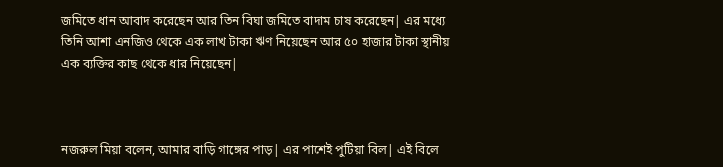জমিতে ধান আবাদ করেছেন আর তিন বিঘা জমিতে বাদাম চাষ করেছেন| এর মধ্যে তিনি আশা এনজিও থেকে এক লাখ টাকা ঋণ নিয়েছেন আর ৫০ হাজার টাকা স্থানীয় এক ব্যক্তির কাছ থেকে ধার নিয়েছেন|



নজরুল মিয়া বলেন, আমার বাড়ি গাঙ্গের পাড়| এর পাশেই পুটিয়া বিল| এই বিলে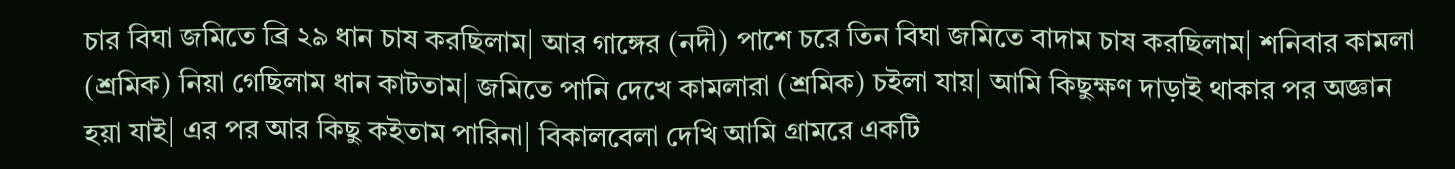চার বিঘা জমিতে ব্রি ২৯ ধান চাষ করছিলাম| আর গাঙ্গের (নদী) পাশে চরে তিন বিঘা জমিতে বাদাম চাষ করছিলাম| শনিবার কামলা (শ্রমিক) নিয়া গেছিলাম ধান কাটতাম| জমিতে পানি দেখে কামলারা (শ্রমিক) চইলা যায়| আমি কিছুক্ষণ দাড়াই থাকার পর অজ্ঞান হয়া যাই| এর পর আর কিছু কইতাম পারিনা| বিকালবেলা দেখি আমি গ্রামরে একটি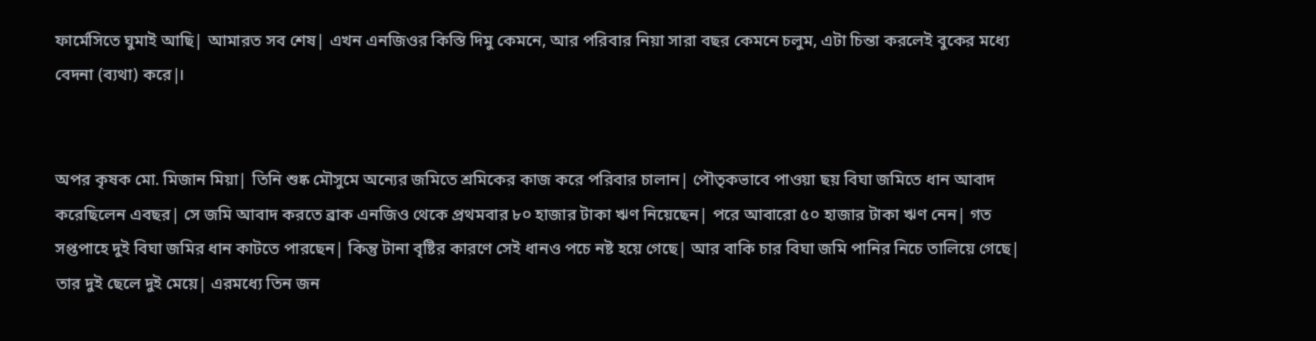ফার্মেসিতে ঘুমাই আছি| আমারত সব শেষ| এখন এনজিওর কিস্তি দিমু কেমনে, আর পরিবার নিয়া সারা বছর কেমনে চলুম, এটা চিন্তা করলেই বুকের মধ্যে বেদনা (ব্যথা) করে|।


অপর কৃষক মো. মিজান মিয়া| তিনি শুষ্ক মৌসুমে অন্যের জমিতে শ্রমিকের কাজ করে পরিবার চালান| পৌতৃকভাবে পাওয়া ছয় বিঘা জমিতে ধান আবাদ করেছিলেন এবছর| সে জমি আবাদ করতে ব্রাক এনজিও থেকে প্রথমবার ৮০ হাজার টাকা ঋণ নিয়েছেন| পরে আবারো ৫০ হাজার টাকা ঋণ নেন| গত সপ্তপাহে দুই বিঘা জমির ধান কাটতে পারছেন| কিন্তু টানা বৃষ্টির কারণে সেই ধানও পচে নষ্ট হয়ে গেছে| আর বাকি চার বিঘা জমি পানির নিচে তালিয়ে গেছে| তার দুই ছেলে দুই মেয়ে| এরমধ্যে তিন জন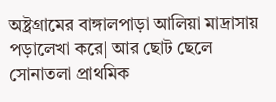অষ্ট্রগ্রামের বাঙ্গালপাড়া আলিয়া মাদ্রাসায় পড়ালেখা করে| আর ছোট ছেলে সোনাতলা প্রাথমিক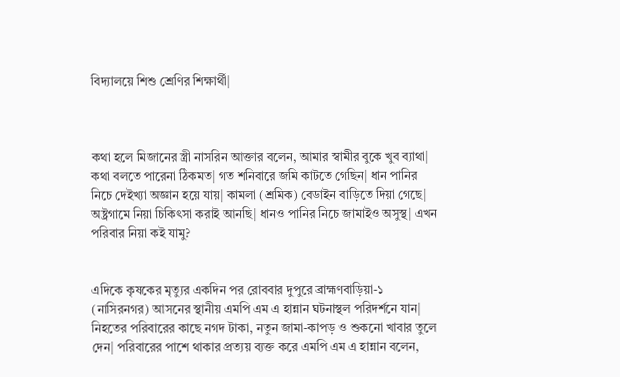বিদ্যালয়ে শিশু শ্রেণির শিক্ষার্থী|



কথা হলে মিজানের স্ত্রী নাসরিন আক্তার বলেন, আমার স্বামীর বুকে খুব ব্যাথা| কথা বলতে পারেনা ঠিকমত| গত শনিবারে জমি কাটতে গেছিন| ধান পানির নিচে দেইখ্যা অজ্ঞান হয়ে যায়| কামলা (শ্রমিক) বেডাইন বাড়িতে দিয়া গেছে| অষ্ট্রগামে নিয়া চিকিৎসা করাই আনছি| ধানও পানির নিচে জামাইও অসুস্থ| এখন পরিবার নিয়া কই যামু?


এদিকে কৃষকের মৃত্যুর একদিন পর রোববার দুপুরে ব্রাহ্মণবাড়িয়া-১ (নাসিরনগর) আসনের স্থানীয় এমপি এম এ হান্নান ঘটনাস্থল পরিদর্শনে যান| নিহতের পরিবারের কাছে নগদ টাকা, নতুন জামা-কাপড় ও শুকনো খাবার তুলে দেন| পরিবারের পাশে থাকার প্রত্যয় ব্যক্ত করে এমপি এম এ হান্নান বলেন,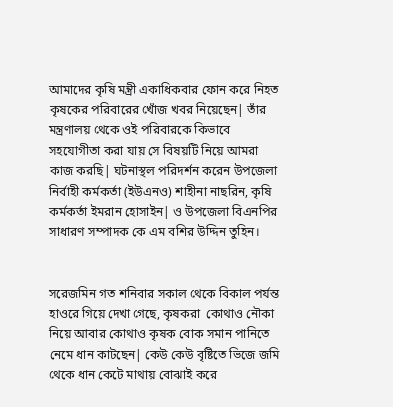আমাদের কৃষি মন্ত্রী একাধিকবার ফোন করে নিহত কৃষকের পরিবারের খোঁজ খবর নিয়েছেন| তাঁর মন্ত্রণালয় থেকে ওই পরিবারকে কিভাবে সহযোগীতা করা যায় সে বিষয়টি নিয়ে আমরা কাজ করছি| ঘটনাস্থল পরিদর্শন করেন উপজেলা নির্বাহী কর্মকর্তা (ইউএনও) শাহীনা নাছরিন, কৃষি কর্মকর্তা ইমরান হোসাইন| ও উপজেলা বিএনপির সাধারণ সম্পাদক কে এম বশির উদ্দিন তুহিন।


সরেজমিন গত শনিবার সকাল থেকে বিকাল পর্যন্ত হাওরে গিয়ে দেখা গেছে, কৃষকরা  কোথাও নৌকা নিয়ে আবার কোথাও কৃষক বোক সমান পানিতে নেমে ধান কাটছেন| কেউ কেউ বৃষ্টিতে ভিজে জমি থেকে ধান কেটে মাথায় বোঝাই করে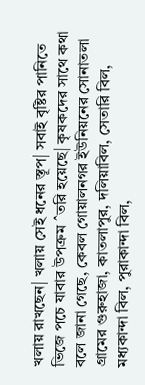খলায় রাখছেন| খলায় সেই ধনের স্তূপ| সবাই বৃষ্টির পানিতে ভিজে পচে যাবার উপক্রম ˆতরি হয়েছে| কৃষকদের সাথে কথা বলে জানা গেছে, কেবল গোয়ালনগর ইউনিয়নের সোনাতলা গ্রামের গুরুহাজা, কাতলাপুর, দলিয়াবিল, সেতারি বিল, মধ্যকান্দা বিল, পুরাকান্দা বিল,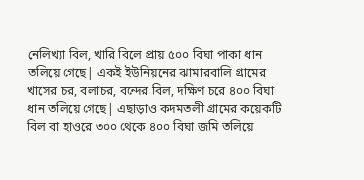নেলিখ্যা বিল, খারি বিলে প্রায় ৫০০ বিঘা পাকা ধান তলিয়ে গেছে| একই ইউনিয়নের ঝামারবালি গ্রামের খাসের চর, বলাচর, বন্দের বিল, দক্ষিণ চরে ৪০০ বিঘা ধান তলিয়ে গেছে| এছাড়াও কদমতলী গ্রামের কয়েকটি বিল বা হাওরে ৩০০ থেকে ৪০০ বিঘা জমি তলিয়ে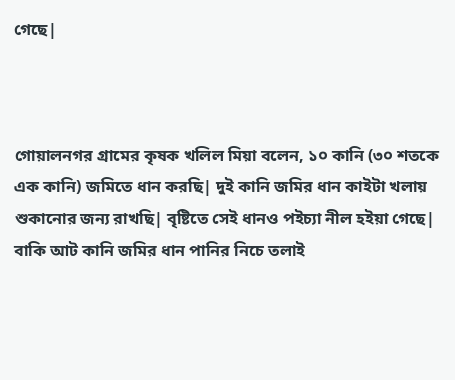গেছে|



গোয়ালনগর গ্রামের কৃষক খলিল মিয়া বলেন, ১০ কানি (৩০ শতকে এক কানি) জমিতে ধান করছি| দুই কানি জমির ধান কাইটা খলায় শুকানোর জন্য রাখছি| বৃষ্টিতে সেই ধানও পইচ্যা নীল হইয়া গেছে| বাকি আট কানি জমির ধান পানির নিচে তলাই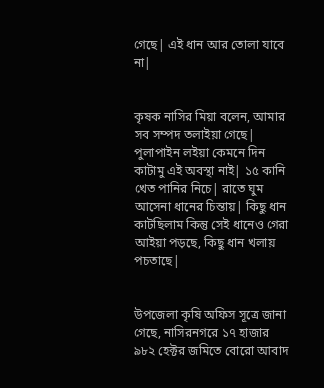গেছে| এই ধান আর তোলা যাবে না|


কৃষক নাসির মিয়া বলেন, আমার সব সম্পদ তলাইয়া গেছে| পুলাপাইন লইয়া কেমনে দিন কাটামু এই অবস্থা নাই| ১৫ কানি খেত পানির নিচে| রাতে ঘুম আসেনা ধানের চিন্তায়| কিছু ধান কাটছিলাম কিন্তু সেই ধানেও গেরা আইয়া পড়ছে, কিছু ধান খলায় পচতাছে|


উপজেলা কৃষি অফিস সূত্রে জানা গেছে, নাসিরনগরে ১৭ হাজার ৯৮২ হেক্টর জমিতে বোরো আবাদ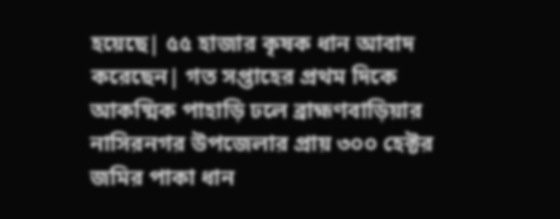হয়েছে| ৫৫ হাজার কৃষক ধান আবাদ করেছেন| গত সপ্তাহের প্রথম দিকে আকষ্মিক পাহাড়ি ঢলে ব্রাহ্মণবাড়িয়ার নাসিরনগর উপজেলার প্রায় ৩০০ হেক্টর জমির পাকা ধান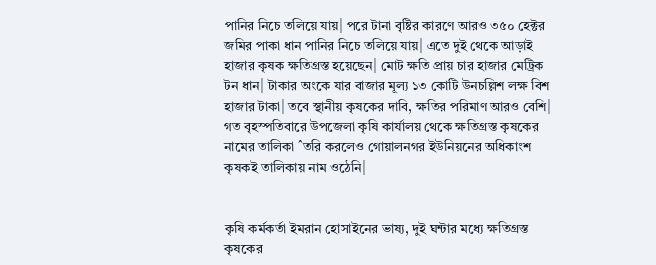পানির নিচে তলিয়ে যায়| পরে টানা বৃষ্টির কারণে আরও ৩৫০ হেক্টর জমির পাকা ধান পানির নিচে তলিয়ে যায়| এতে দুই থেকে আড়াই হাজার কৃষক ক্ষতিগ্রস্ত হয়েছেন| মোট ক্ষতি প্রায় চার হাজার মেট্রিক টন ধান| টাকার অংকে যার বাজার মূল্য ১৩ কোটি উনচল্লিশ লক্ষ বিশ হাজার টাকা| তবে স্থানীয় কৃষকের দাবি, ক্ষতির পরিমাণ আরও বেশি| গত বৃহস্পতিবারে উপজেলা কৃষি কার্যালয় থেকে ক্ষতিগ্রস্ত কৃষকের নামের তালিকা ˆতরি করলেও গোয়ালনগর ইউনিয়নের অধিকাংশ কৃষকই তালিকায় নাম ওঠেনি|


কৃষি কর্মকর্তা ইমরান হোসাইনের ভাষ্য, দুই ঘন্টার মধ্যে ক্ষতিগ্রস্ত কৃষকের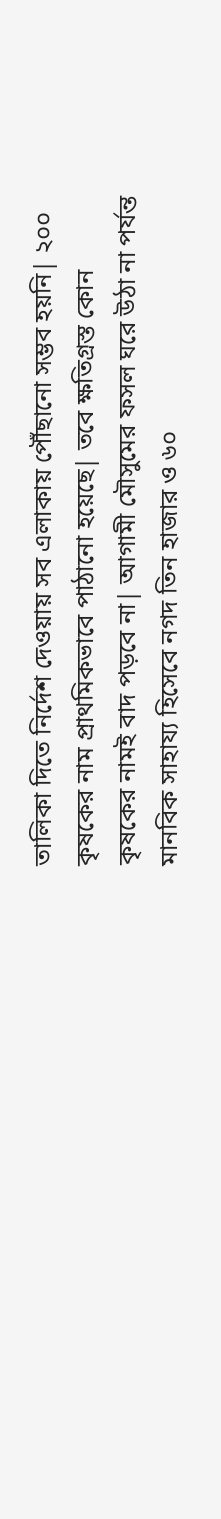তালিকা দিতে নির্দেশ দেওয়ায় সব এলাকায় পৌঁছানো সম্ভব হয়নি| ২০০ কৃষকের নাম প্রাথমিকভাবে পাঠানো হয়েছে| তবে ক্ষতিগ্রস্ত কোন কৃষকের নামই বাদ পড়বে না| আগামী মৌসুমের ফসল ঘরে উঠা না পর্যন্ত মানবিক সাহায্য হিসেবে নগদ তিন হাজার ও ৬০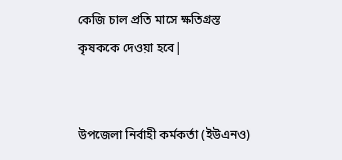কেজি চাল প্রতি মাসে ক্ষতিগ্রস্ত কৃষককে দেওয়া হবে|


উপজেলা নির্বাহী কর্মকর্তা (ইউএনও)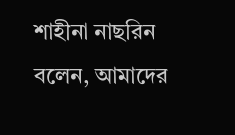শাহীনা নাছরিন বলেন, আমাদের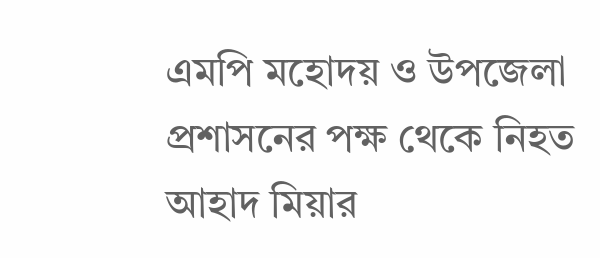এমপি মহোদয় ও উপজেলা প্রশাসনের পক্ষ থেকে নিহত আহাদ মিয়ার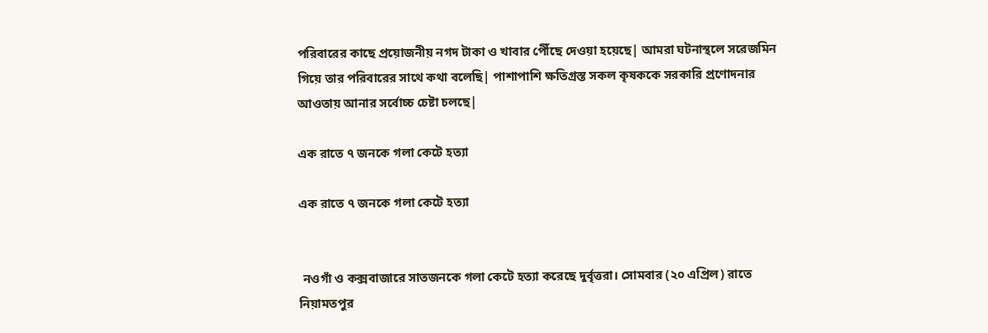পরিবারের কাছে প্রয়োজনীয় নগদ টাকা ও খাবার পেীঁছে দেওয়া হয়েছে| আমরা ঘটনাস্থলে সরেজমিন গিয়ে তার পরিবারের সাথে কথা বলেছি| পাশাপাশি ক্ষতিগ্রস্ত সকল কৃষককে সরকারি প্রণোদনার আওতায় আনার সর্বোচ্চ চেষ্টা চলছে|

এক রাতে ৭ জনকে গলা কেটে হত্যা

এক রাতে ৭ জনকে গলা কেটে হত্যা


 নওগাঁ ও কক্সবাজারে সাতজনকে গলা কেটে হত্যা করেছে দুর্বৃত্তরা। সোমবার (২০ এপ্রিল) রাতে নিয়ামতপুর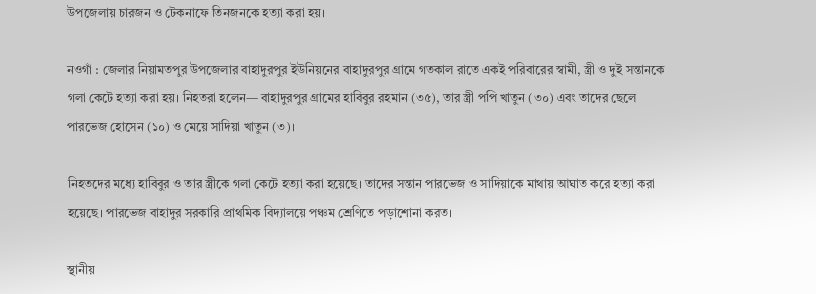উপজেলায় চারজন ও টেকনাফে তিনজনকে হত্যা করা হয়।

নওগাঁ : জেলার নিয়ামতপুর উপজেলার বাহাদুরপুর ইউনিয়নের বাহাদুরপুর গ্রামে গতকাল রাতে একই পরিবারের স্বামী, স্ত্রী ও দুই সন্তানকে গলা কেটে হত্যা করা হয়। নিহতরা হলেন— বাহাদুরপুর গ্রামের হাবিবুর রহমান (৩৫), তার স্ত্রী পপি খাতুন (৩০) এবং তাদের ছেলে পারভেজ হোসেন (১০) ও মেয়ে সাদিয়া খাতুন (৩)।

নিহতদের মধ্যে হাবিবুর ও তার স্ত্রীকে গলা কেটে হত্যা করা হয়েছে। তাদের সন্তান পারভেজ ও সাদিয়াকে মাথায় আঘাত করে হত্যা করা হয়েছে। পারভেজ বাহাদুর সরকারি প্রাথমিক বিদ্যালয়ে পঞ্চম শ্রেণিতে পড়াশোনা করত।

স্থানীয়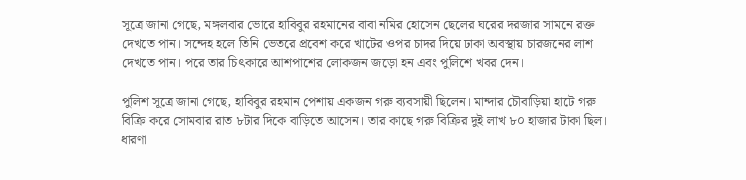সূত্রে জানা গেছে, মঙ্গলবার ভোরে হাবিবুর রহমানের বাবা নমির হোসেন ছেলের ঘরের দরজার সামনে রক্ত দেখতে পান। সন্দেহ হলে তিনি ভেতরে প্রবেশ করে খাটের ওপর চাদর দিয়ে ঢাকা অবস্থায় চারজনের লাশ দেখতে পান। পরে তার চিৎকারে আশপাশের লোকজন জড়ো হন এবং পুলিশে খবর দেন।

পুলিশ সূত্রে জানা গেছে, হাবিবুর রহমান পেশায় একজন গরু ব্যবসায়ী ছিলেন। মান্দার চৌবাড়িয়া হাটে গরু বিক্রি করে সোমবার রাত ৮টার দিকে বাড়িতে আসেন। তার কাছে গরু বিক্রির দুই লাখ ৮০ হাজার টাকা ছিল। ধারণা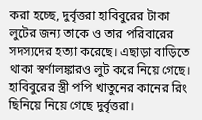করা হচ্ছে, দুর্বৃত্তরা হাবিবুরের টাকা লুটের জন্য তাকে ও তার পরিবারের সদস্যদের হত্যা করেছে। এছাড়া বাড়িতে থাকা স্বর্ণালঙ্কারও লুট করে নিয়ে গেছে। হাবিবুরের স্ত্রী পপি খাতুনের কানের রিং ছিনিয়ে নিয়ে গেছে দুর্বৃত্তরা।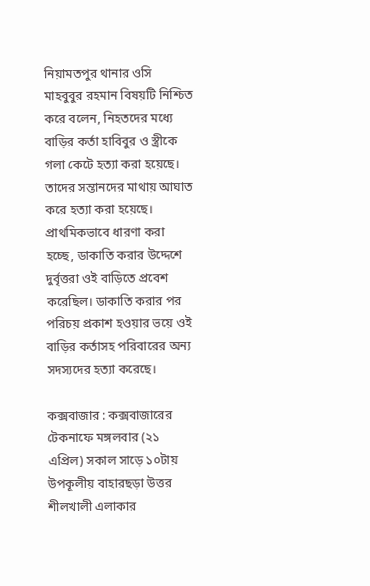নিয়ামতপুর থানার ওসি মাহবুবুর রহমান বিষয়টি নিশ্চিত করে বলেন, নিহতদের মধ্যে বাড়ির কর্তা হাবিবুর ও স্ত্রীকে গলা কেটে হত্যা করা হয়েছে। তাদের সন্তানদের মাথায় আঘাত করে হত্যা করা হয়েছে। প্রাথমিকভাবে ধারণা করা হচ্ছে, ডাকাতি করার উদ্দেশে দুর্বৃত্তরা ওই বাড়িতে প্রবেশ করেছিল। ডাকাতি করার পর পরিচয় প্রকাশ হওয়ার ভয়ে ওই বাড়ির কর্তাসহ পরিবারের অন্য সদস্যদের হত্যা করেছে।

কক্সবাজার : কক্সবাজারের টেকনাফে মঙ্গলবার (২১ এপ্রিল) সকাল সাড়ে ১০টায় উপকূলীয় বাহারছড়া উত্তর শীলখালী এলাকার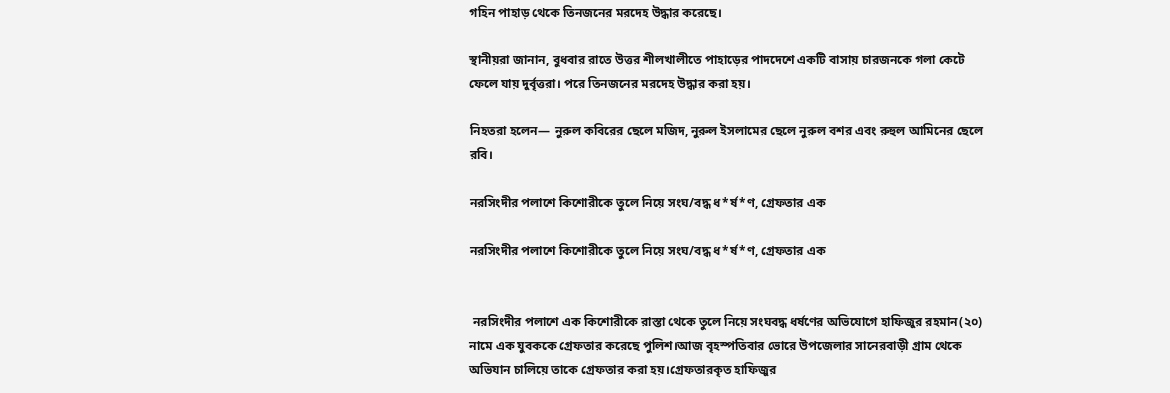গহিন পাহাড় থেকে তিনজনের মরদেহ উদ্ধার করেছে।

স্থানীয়রা জানান, বুধবার রাতে উত্তর শীলখালীতে পাহাড়ের পাদদেশে একটি বাসায় চারজনকে গলা কেটে ফেলে যায় দুর্বৃত্তরা। পরে তিনজনের মরদেহ উদ্ধার করা হয়।

নিহতরা হলেন— নুরুল কবিরের ছেলে মজিদ, নুরুল ইসলামের ছেলে নুরুল বশর এবং রুহুল আমিনের ছেলে রবি।

নরসিংদীর পলাশে কিশোরীকে তুলে নিয়ে সংঘ/বদ্ধ ধ*র্ষ*ণ, গ্রেফতার এক

নরসিংদীর পলাশে কিশোরীকে তুলে নিয়ে সংঘ/বদ্ধ ধ*র্ষ*ণ, গ্রেফতার এক


 নরসিংদীর পলাশে এক কিশোরীকে রাস্তা থেকে তুলে নিয়ে সংঘবদ্ধ ধর্ষণের অভিযোগে হাফিজুর রহমান(২০) নামে এক যুবককে গ্রেফতার করেছে পুলিশ।আজ বৃহস্পতিবার ভোরে উপজেলার সানেরবাড়ী গ্রাম থেকে অভিযান চালিয়ে তাকে গ্রেফতার করা হয়।গ্রেফতারকৃত হাফিজুর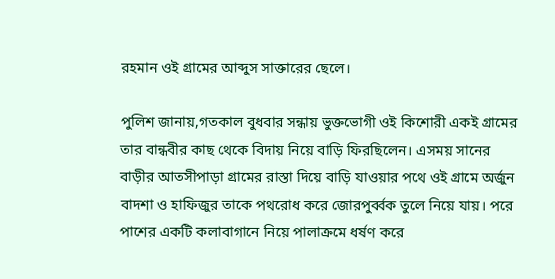রহমান ওই গ্রামের আব্দুস সাক্তারের ছেলে।

পুলিশ জানায়,গতকাল বুধবার সন্ধায় ভুক্তভোগী ওই কিশোরী একই গ্রামের তার বান্ধবীর কাছ থেকে বিদায় নিয়ে বাড়ি ফিরছিলেন। এসময় সানের বাড়ীর আতসীপাড়া গ্রামের রাস্তা দিয়ে বাড়ি যাওয়ার পথে ওই গ্রামে অর্জুন বাদশা ও হাফিজুর তাকে পথরোধ করে জোরপুর্ব্বক তুলে নিয়ে যায়। পরে পাশের একটি কলাবাগানে নিয়ে পালাক্রমে ধর্ষণ করে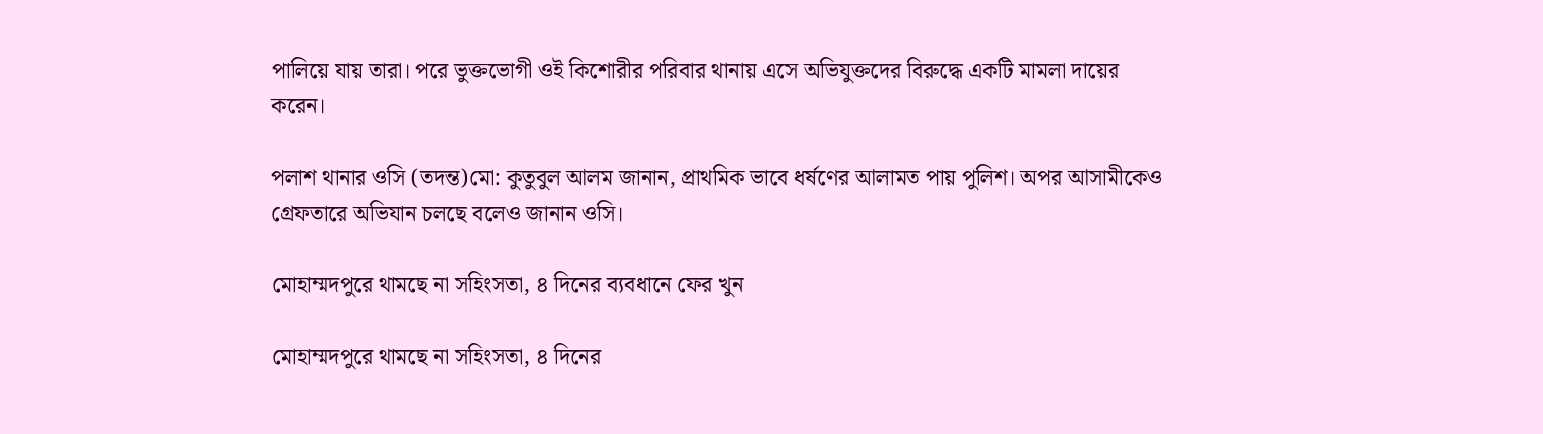পালিয়ে যায় তারা। পরে ভুক্তভোগী ওই কিশোরীর পরিবার থানায় এসে অভিযুক্তদের বিরুদ্ধে একটি মামলা দায়ের করেন।

পলাশ থানার ওসি (তদন্ত)মো: কুতুবুল আলম জানান, প্রাথমিক ভাবে ধর্ষণের আলামত পায় পুলিশ। অপর আসামীকেও গ্রেফতারে অভিযান চলছে বলেও জানান ওসি।

মোহাম্মদপুরে থামছে না সহিংসতা, ৪ দিনের ব্যবধানে ফের খুন

মোহাম্মদপুরে থামছে না সহিংসতা, ৪ দিনের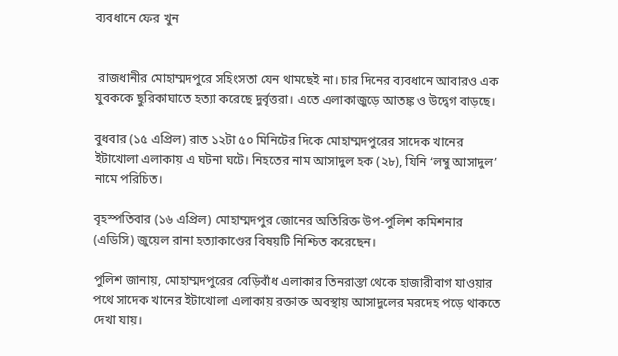ব্যবধানে ফের খুন


 রাজধানীর মোহাম্মদপুরে সহিংসতা যেন থামছেই না। চার দিনের ব্যবধানে আবারও এক যুবককে ছুরিকাঘাতে হত্যা করেছে দুর্বৃত্তরা। এতে এলাকাজুড়ে আতঙ্ক ও উদ্বেগ বাড়ছে।

বুধবার (১৫ এপ্রিল) রাত ১২টা ৫০ মিনিটের দিকে মোহাম্মদপুরের সাদেক খানের ইটাখোলা এলাকায় এ ঘটনা ঘটে। নিহতের নাম আসাদুল হক (২৮), যিনি ‘লম্বু আসাদুল’ নামে পরিচিত।

বৃহস্পতিবার (১৬ এপ্রিল) মোহাম্মদপুর জোনের অতিরিক্ত উপ-পুলিশ কমিশনার (এডিসি) জুয়েল রানা হত্যাকাণ্ডের বিষয়টি নিশ্চিত করেছেন।

পুলিশ জানায়, মোহাম্মদপুরের বেড়িবাঁধ এলাকার তিনরাস্তা থেকে হাজারীবাগ যাওয়ার পথে সাদেক খানের ইটাখোলা এলাকায় রক্তাক্ত অবস্থায় আসাদুলের মরদেহ পড়ে থাকতে দেখা যায়।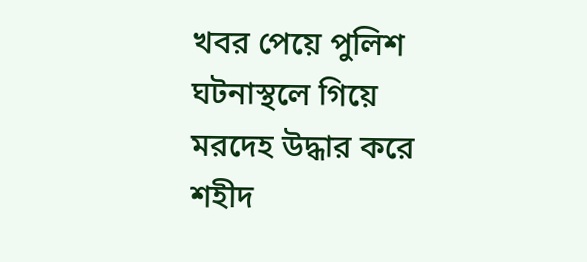খবর পেয়ে পুলিশ ঘটনাস্থলে গিয়ে মরদেহ উদ্ধার করে শহীদ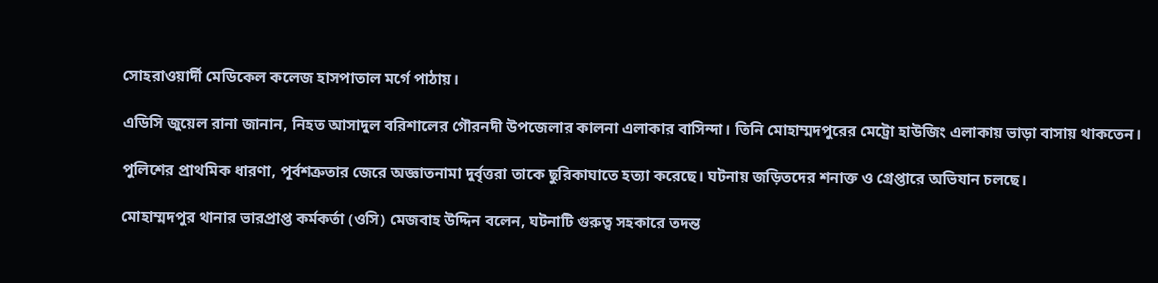সোহরাওয়ার্দী মেডিকেল কলেজ হাসপাতাল মর্গে পাঠায়।

এডিসি জুয়েল রানা জানান, নিহত আসাদুল বরিশালের গৌরনদী উপজেলার কালনা এলাকার বাসিন্দা। তিনি মোহাম্মদপুরের মেট্রো হাউজিং এলাকায় ভাড়া বাসায় থাকতেন।

পুলিশের প্রাথমিক ধারণা, পূর্বশত্রুতার জেরে অজ্ঞাতনামা দুর্বৃত্তরা তাকে ছুরিকাঘাতে হত্যা করেছে। ঘটনায় জড়িতদের শনাক্ত ও গ্রেপ্তারে অভিযান চলছে।

মোহাম্মদপুর থানার ভারপ্রাপ্ত কর্মকর্তা (ওসি) মেজবাহ উদ্দিন বলেন, ঘটনাটি গুরুত্ব সহকারে তদন্ত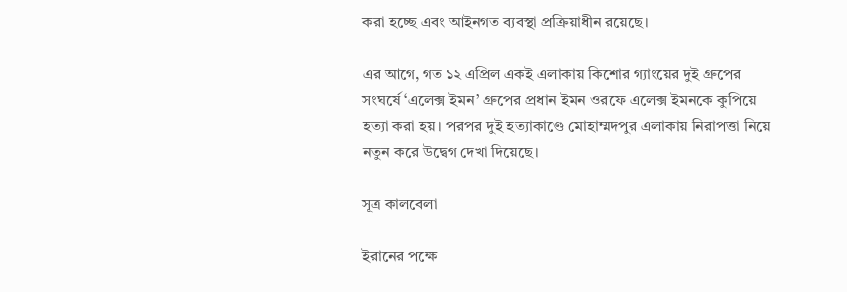করা হচ্ছে এবং আইনগত ব্যবস্থা প্রক্রিয়াধীন রয়েছে।

এর আগে, গত ১২ এপ্রিল একই এলাকায় কিশোর গ্যাংয়ের দুই গ্রুপের সংঘর্ষে ‘এলেক্স ইমন’ গ্রুপের প্রধান ইমন ওরফে এলেক্স ইমনকে কুপিয়ে হত্যা করা হয়। পরপর দুই হত্যাকাণ্ডে মোহাম্মদপুর এলাকায় নিরাপত্তা নিয়ে নতুন করে উদ্বেগ দেখা দিয়েছে।

সূত্র কালবেলা

ইরানের পক্ষে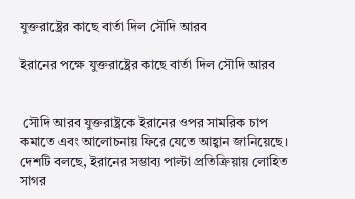যুক্তরাষ্ট্রের কাছে বার্তা দিল সৌদি আরব

ইরানের পক্ষে যুক্তরাষ্ট্রের কাছে বার্তা দিল সৌদি আরব


 সৌদি আরব যুক্তরাষ্ট্রকে ইরানের ওপর সামরিক চাপ কমাতে এবং আলোচনায় ফিরে যেতে আহ্বান জানিয়েছে। দেশটি বলছে, ইরানের সম্ভাব্য পাল্টা প্রতিক্রিয়ায় লোহিত সাগর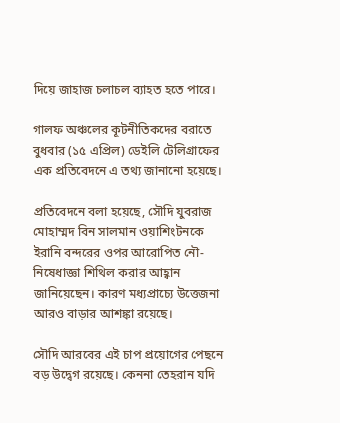দিয়ে জাহাজ চলাচল ব্যাহত হতে পারে।

গালফ অঞ্চলের কূটনীতিকদের বরাতে বুধবার (১৫ এপ্রিল) ডেইলি টেলিগ্রাফের এক প্রতিবেদনে এ তথ্য জানানো হয়েছে।

প্রতিবেদনে বলা হয়েছে, সৌদি যুবরাজ মোহাম্মদ বিন সালমান ওয়াশিংটনকে ইরানি বন্দরের ওপর আরোপিত নৌ-নিষেধাজ্ঞা শিথিল করার আহ্বান জানিয়েছেন। কারণ মধ্যপ্রাচ্যে উত্তেজনা আরও বাড়ার আশঙ্কা রয়েছে।

সৌদি আরবের এই চাপ প্রয়োগের পেছনে বড় উদ্বেগ রয়েছে। কেননা তেহরান যদি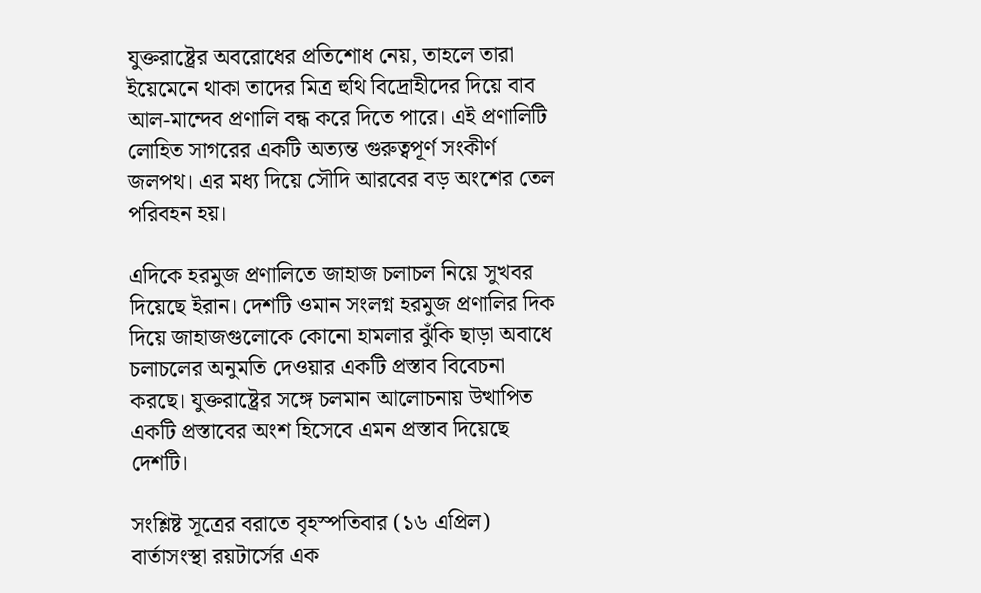যুক্তরাষ্ট্রের অবরোধের প্রতিশোধ নেয়, তাহলে তারা ইয়েমেনে থাকা তাদের মিত্র হুথি বিদ্রোহীদের দিয়ে বাব আল-মান্দেব প্রণালি বন্ধ করে দিতে পারে। এই প্রণালিটি লোহিত সাগরের একটি অত্যন্ত গুরুত্বপূর্ণ সংকীর্ণ জলপথ। এর মধ্য দিয়ে সৌদি আরবের বড় অংশের তেল পরিবহন হয়।

এদিকে হরমুজ প্রণালিতে জাহাজ চলাচল নিয়ে সুখবর দিয়েছে ইরান। দেশটি ওমান সংলগ্ন হরমুজ প্রণালির দিক দিয়ে জাহাজগুলোকে কোনো হামলার ঝুঁকি ছাড়া অবাধে চলাচলের অনুমতি দেওয়ার একটি প্রস্তাব বিবেচনা করছে। যুক্তরাষ্ট্রের সঙ্গে চলমান আলোচনায় উত্থাপিত একটি প্রস্তাবের অংশ হিসেবে এমন প্রস্তাব দিয়েছে দেশটি।

সংশ্লিষ্ট সূত্রের বরাতে বৃহস্পতিবার (১৬ এপ্রিল) বার্তাসংস্থা রয়টার্সের এক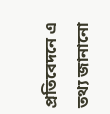প্রতিবেদনে এ তথ্য জানানো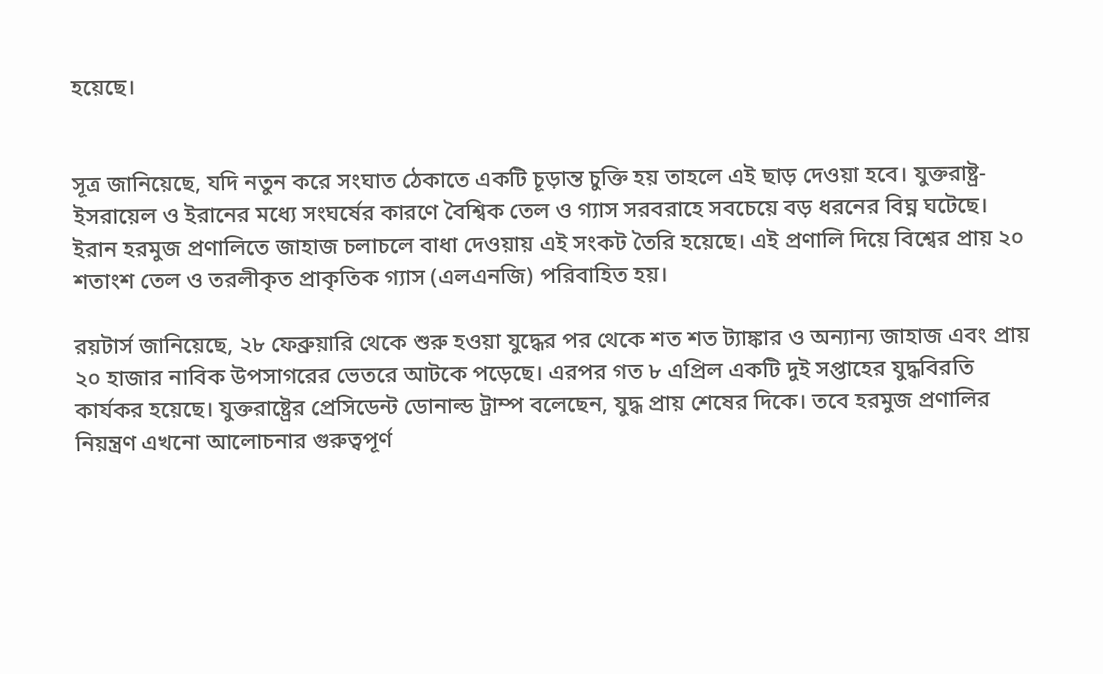হয়েছে।


সূত্র জানিয়েছে, যদি নতুন করে সংঘাত ঠেকাতে একটি চূড়ান্ত চুক্তি হয় তাহলে এই ছাড় দেওয়া হবে। যুক্তরাষ্ট্র-ইসরায়েল ও ইরানের মধ্যে সংঘর্ষের কারণে বৈশ্বিক তেল ও গ্যাস সরবরাহে সবচেয়ে বড় ধরনের বিঘ্ন ঘটেছে। ইরান হরমুজ প্রণালিতে জাহাজ চলাচলে বাধা দেওয়ায় এই সংকট তৈরি হয়েছে। এই প্রণালি দিয়ে বিশ্বের প্রায় ২০ শতাংশ তেল ও তরলীকৃত প্রাকৃতিক গ্যাস (এলএনজি) পরিবাহিত হয়।

রয়টার্স জানিয়েছে, ২৮ ফেব্রুয়ারি থেকে শুরু হওয়া যুদ্ধের পর থেকে শত শত ট্যাঙ্কার ও অন্যান্য জাহাজ এবং প্রায় ২০ হাজার নাবিক উপসাগরের ভেতরে আটকে পড়েছে। এরপর গত ৮ এপ্রিল একটি দুই সপ্তাহের যুদ্ধবিরতি কার্যকর হয়েছে। যুক্তরাষ্ট্রের প্রেসিডেন্ট ডোনাল্ড ট্রাম্প বলেছেন, যুদ্ধ প্রায় শেষের দিকে। তবে হরমুজ প্রণালির নিয়ন্ত্রণ এখনো আলোচনার গুরুত্বপূর্ণ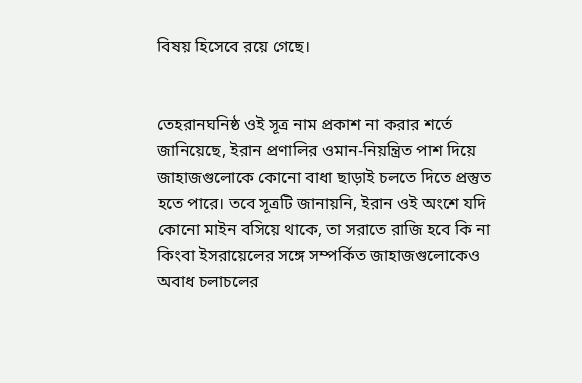বিষয় হিসেবে রয়ে গেছে।


তেহরানঘনিষ্ঠ ওই সূত্র নাম প্রকাশ না করার শর্তে জানিয়েছে, ইরান প্রণালির ওমান-নিয়ন্ত্রিত পাশ দিয়ে জাহাজগুলোকে কোনো বাধা ছাড়াই চলতে দিতে প্রস্তুত হতে পারে। তবে সূত্রটি জানায়নি, ইরান ওই অংশে যদি কোনো মাইন বসিয়ে থাকে, তা সরাতে রাজি হবে কি না কিংবা ইসরায়েলের সঙ্গে সম্পর্কিত জাহাজগুলোকেও অবাধ চলাচলের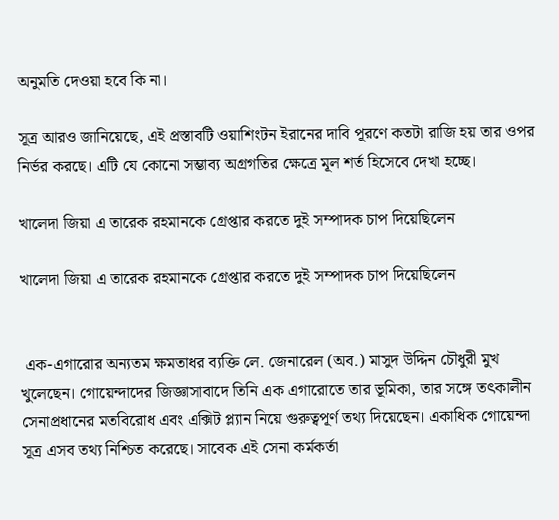অনুমতি দেওয়া হবে কি না।

সূত্র আরও জানিয়েছে, এই প্রস্তাবটি ওয়াশিংটন ইরানের দাবি পূরণে কতটা রাজি হয় তার ওপর নির্ভর করছে। এটি যে কোনো সম্ভাব্য অগ্রগতির ক্ষেত্রে মূল শর্ত হিসেবে দেখা হচ্ছে।

খালেদা জিয়া এ তারেক রহমানকে গ্রেপ্তার করতে দুই সম্পাদক চাপ দিয়েছিলেন

খালেদা জিয়া এ তারেক রহমানকে গ্রেপ্তার করতে দুই সম্পাদক চাপ দিয়েছিলেন


 এক-এগারোর অন্যতম ক্ষমতাধর ব্যক্তি লে. জেনারেল (অব.) মাসুদ উদ্দিন চৌধুরী মুখ খুলেছেন। গোয়েন্দাদের জিজ্ঞাসাবাদে তিনি এক এগারোতে তার ভূমিকা, তার সঙ্গে তৎকালীন সেনাপ্রধানের মতবিরোধ এবং এক্সিট প্ল্যান নিয়ে গুরুত্বপূর্ণ তথ্য দিয়েছেন। একাধিক গোয়েন্দা সূত্র এসব তথ্য নিশ্চিত করেছে। সাবেক এই সেনা কর্মকর্তা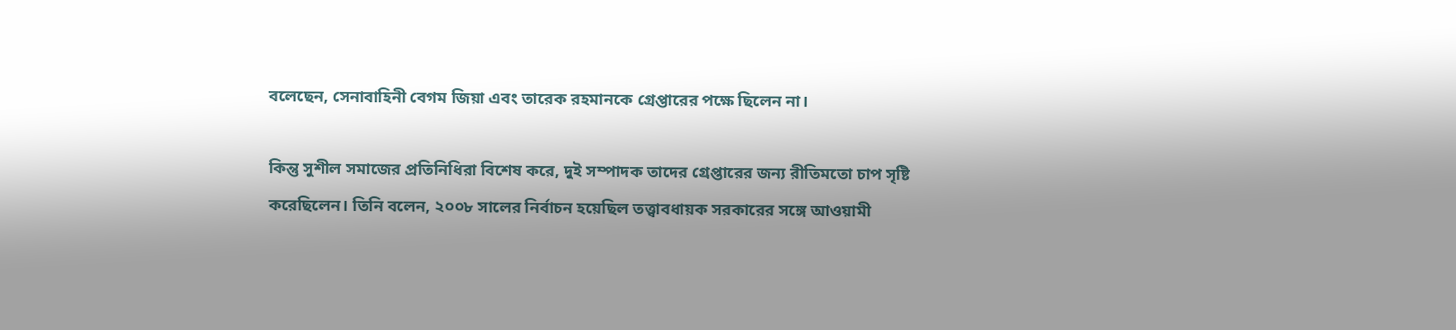বলেছেন, সেনাবাহিনী বেগম জিয়া এবং তারেক রহমানকে গ্রেপ্তারের পক্ষে ছিলেন না।

কিন্তু সুশীল সমাজের প্রতিনিধিরা বিশেষ করে, দুই সম্পাদক তাদের গ্রেপ্তারের জন্য রীতিমতো চাপ সৃষ্টি করেছিলেন। তিনি বলেন, ২০০৮ সালের নির্বাচন হয়েছিল তত্ত্বাবধায়ক সরকারের সঙ্গে আওয়ামী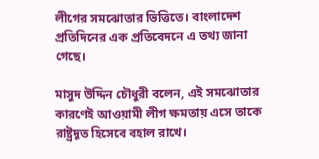লীগের সমঝোতার ভিত্তিতে। বাংলাদেশ প্রতিদিনের এক প্রতিবেদনে এ তথ্য জানা গেছে।

মাসুদ উদ্দিন চৌধুরী বলেন, এই সমঝোতার কারণেই আওয়ামী লীগ ক্ষমতায় এসে তাকে রাষ্ট্রদূত হিসেবে বহাল রাখে।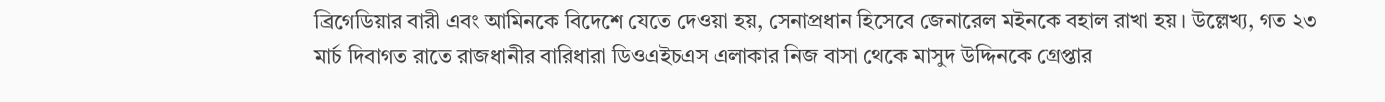ব্রিগেডিয়ার বারী এবং আমিনকে বিদেশে যেতে দেওয়া হয়, সেনাপ্রধান হিসেবে জেনারেল মইনকে বহাল রাখা হয়। উল্লেখ্য, গত ২৩ মার্চ দিবাগত রাতে রাজধানীর বারিধারা ডিওএইচএস এলাকার নিজ বাসা থেকে মাসুদ উদ্দিনকে গ্রেপ্তার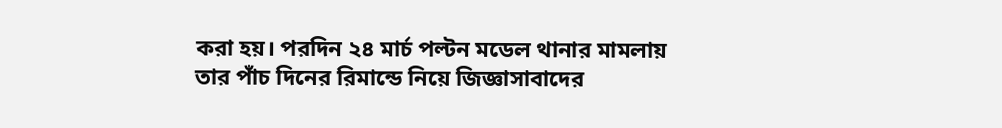করা হয়। পরদিন ২৪ মার্চ পল্টন মডেল থানার মামলায় তার পাঁচ দিনের রিমান্ডে নিয়ে জিজ্ঞাসাবাদের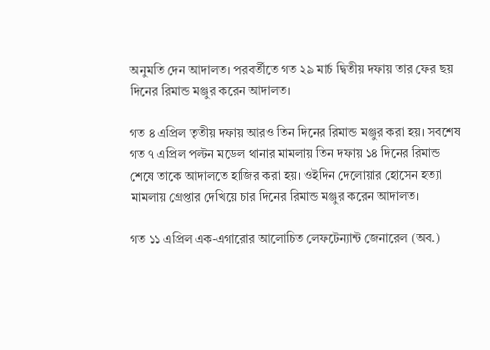অনুমতি দেন আদালত। পরবর্তীতে গত ২৯ মার্চ দ্বিতীয় দফায় তার ফের ছয় দিনের রিমান্ড মঞ্জুর করেন আদালত।

গত ৪ এপ্রিল তৃতীয় দফায় আরও তিন দিনের রিমান্ড মঞ্জুর করা হয়। সবশেষ গত ৭ এপ্রিল পল্টন মডেল থানার মামলায় তিন দফায় ১৪ দিনের রিমান্ড শেষে তাকে আদালতে হাজির করা হয়। ওইদিন দেলোয়ার হোসেন হত্যা মামলায় গ্রেপ্তার দেখিয়ে চার দিনের রিমান্ড মঞ্জুর করেন আদালত।

গত ১১ এপ্রিল এক-এগারোর আলোচিত লেফটেন্যান্ট জেনারেল (অব.)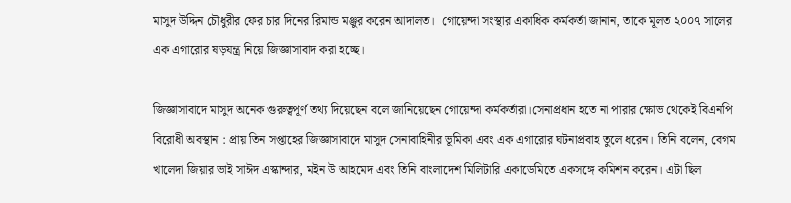মাসুদ উদ্দিন চৌধুরীর ফের চার দিনের রিমান্ড মঞ্জুর করেন আদালত।  গোয়েন্দা সংস্থার একাধিক কর্মকর্তা জানান, তাকে মূলত ২০০৭ সালের এক এগারোর ষড়যন্ত্র নিয়ে জিজ্ঞাসাবাদ করা হচ্ছে।

জিজ্ঞাসাবাদে মাসুদ অনেক গুরুত্বপূর্ণ তথ্য দিয়েছেন বলে জানিয়েছেন গোয়েন্দা কর্মকর্তারা।সেনাপ্রধান হতে না পারার ক্ষোভ থেকেই বিএনপি বিরোধী অবস্থান : প্রায় তিন সপ্তাহের জিজ্ঞাসাবাদে মাসুদ সেনাবাহিনীর ভূমিকা এবং এক এগারোর ঘটনাপ্রবাহ তুলে ধরেন। তিনি বলেন, বেগম খালেদা জিয়ার ভাই সাঈদ এস্কান্দার, মইন উ আহমেদ এবং তিনি বাংলাদেশ মিলিটারি একাডেমিতে একসঙ্গে কমিশন করেন। এটা ছিল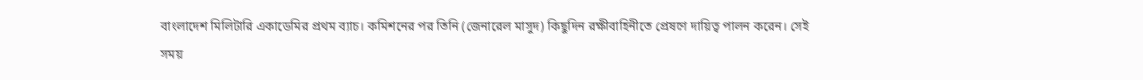বাংলাদেশ মিলিটারি একাডেমির প্রথম ব্যাচ। কমিশনের পর তিনি (জেনারেল মাসুদ) কিছুদিন রক্ষীবাহিনীতে প্রেষণে দায়িত্ব পালন করেন। সেই সময়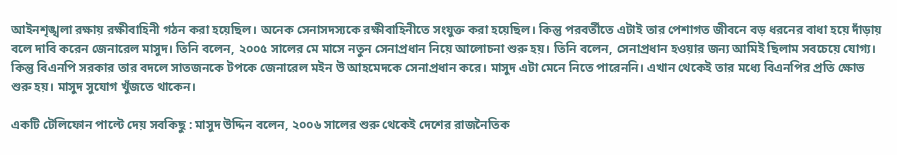আইনশৃঙ্খলা রক্ষায় রক্ষীবাহিনী গঠন করা হয়েছিল। অনেক সেনাসদস্যকে রক্ষীবাহিনীতে সংযুক্ত করা হয়েছিল। কিন্তু পরবর্তীতে এটাই তার পেশাগত জীবনে বড় ধরনের বাধা হয়ে দাঁড়ায় বলে দাবি করেন জেনারেল মাসুদ। তিনি বলেন, ২০০৫ সালের মে মাসে নতুন সেনাপ্রধান নিয়ে আলোচনা শুরু হয়। তিনি বলেন, সেনাপ্রধান হওয়ার জন্য আমিই ছিলাম সবচেয়ে যোগ্য। কিন্তু বিএনপি সরকার তার বদলে সাতজনকে টপকে জেনারেল মইন উ আহমেদকে সেনাপ্রধান করে। মাসুদ এটা মেনে নিতে পারেননি। এখান থেকেই তার মধ্যে বিএনপির প্রতি ক্ষোভ শুরু হয়। মাসুদ সুযোগ খুঁজতে থাকেন।

একটি টেলিফোন পাল্টে দেয় সবকিছু : মাসুদ উদ্দিন বলেন, ২০০৬ সালের শুরু থেকেই দেশের রাজনৈতিক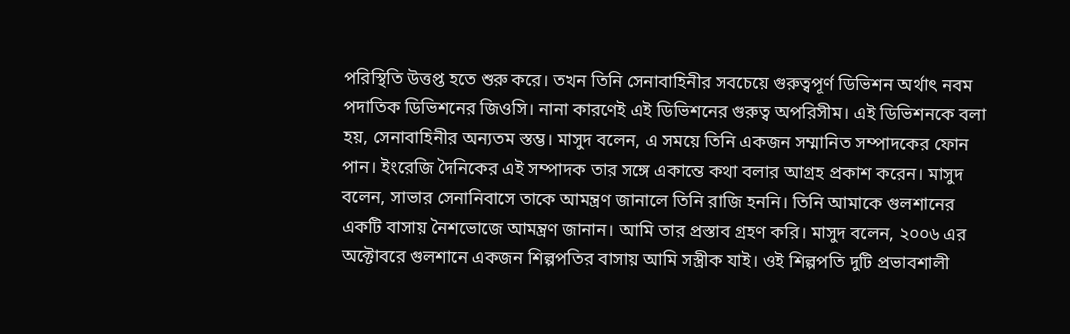পরিস্থিতি উত্তপ্ত হতে শুরু করে। তখন তিনি সেনাবাহিনীর সবচেয়ে গুরুত্বপূর্ণ ডিভিশন অর্থাৎ নবম পদাতিক ডিভিশনের জিওসি। নানা কারণেই এই ডিভিশনের গুরুত্ব অপরিসীম। এই ডিভিশনকে বলা হয়, সেনাবাহিনীর অন্যতম স্তম্ভ। মাসুদ বলেন, এ সময়ে তিনি একজন সম্মানিত সম্পাদকের ফোন পান। ইংরেজি দৈনিকের এই সম্পাদক তার সঙ্গে একান্তে কথা বলার আগ্রহ প্রকাশ করেন। মাসুদ বলেন, সাভার সেনানিবাসে তাকে আমন্ত্রণ জানালে তিনি রাজি হননি। তিনি আমাকে গুলশানের একটি বাসায় নৈশভোজে আমন্ত্রণ জানান। আমি তার প্রস্তাব গ্রহণ করি। মাসুদ বলেন, ২০০৬ এর অক্টোবরে গুলশানে একজন শিল্পপতির বাসায় আমি সস্ত্রীক যাই। ওই শিল্পপতি দুটি প্রভাবশালী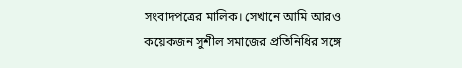সংবাদপত্রের মালিক। সেখানে আমি আরও কয়েকজন সুশীল সমাজের প্রতিনিধির সঙ্গে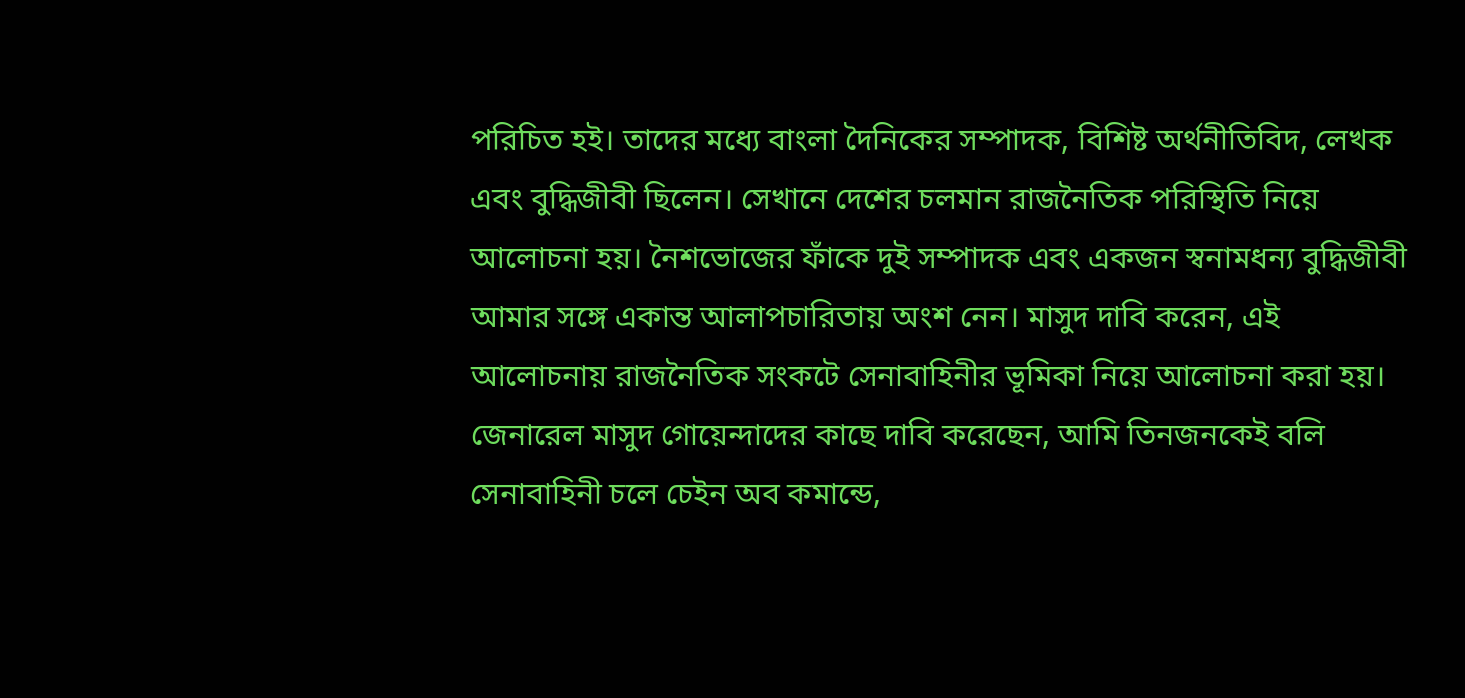পরিচিত হই। তাদের মধ্যে বাংলা দৈনিকের সম্পাদক, বিশিষ্ট অর্থনীতিবিদ, লেখক এবং বুদ্ধিজীবী ছিলেন। সেখানে দেশের চলমান রাজনৈতিক পরিস্থিতি নিয়ে আলোচনা হয়। নৈশভোজের ফাঁকে দুই সম্পাদক এবং একজন স্বনামধন্য বুদ্ধিজীবী আমার সঙ্গে একান্ত আলাপচারিতায় অংশ নেন। মাসুদ দাবি করেন, এই আলোচনায় রাজনৈতিক সংকটে সেনাবাহিনীর ভূমিকা নিয়ে আলোচনা করা হয়। জেনারেল মাসুদ গোয়েন্দাদের কাছে দাবি করেছেন, আমি তিনজনকেই বলি সেনাবাহিনী চলে চেইন অব কমান্ডে,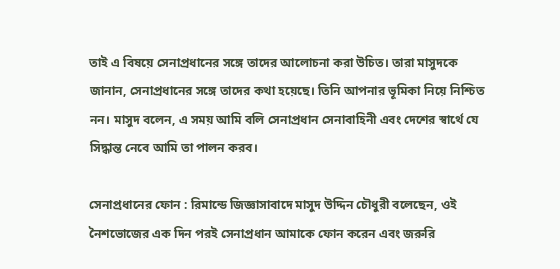তাই এ বিষয়ে সেনাপ্রধানের সঙ্গে তাদের আলোচনা করা উচিত। তারা মাসুদকে জানান, সেনাপ্রধানের সঙ্গে তাদের কথা হয়েছে। তিনি আপনার ভূমিকা নিয়ে নিশ্চিত নন। মাসুদ বলেন, এ সময় আমি বলি সেনাপ্রধান সেনাবাহিনী এবং দেশের স্বার্থে যে সিদ্ধান্ত নেবে আমি তা পালন করব।

সেনাপ্রধানের ফোন : রিমান্ডে জিজ্ঞাসাবাদে মাসুদ উদ্দিন চৌধুরী বলেছেন, ওই নৈশভোজের এক দিন পরই সেনাপ্রধান আমাকে ফোন করেন এবং জরুরি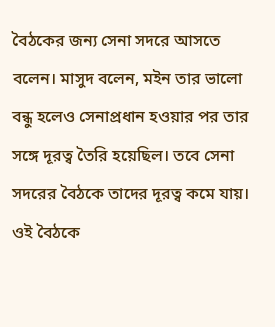বৈঠকের জন্য সেনা সদরে আসতে বলেন। মাসুদ বলেন, মইন তার ভালো বন্ধু হলেও সেনাপ্রধান হওয়ার পর তার সঙ্গে দূরত্ব তৈরি হয়েছিল। তবে সেনা সদরের বৈঠকে তাদের দূরত্ব কমে যায়। ওই বৈঠকে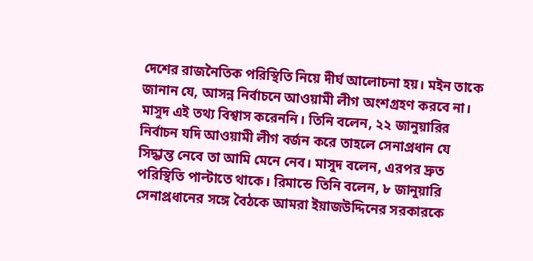দেশের রাজনৈতিক পরিস্থিতি নিয়ে দীর্ঘ আলোচনা হয়। মইন তাকে জানান যে, আসন্ন নির্বাচনে আওয়ামী লীগ অংশগ্রহণ করবে না। মাসুদ এই তথ্য বিশ্বাস করেননি। তিনি বলেন, ২২ জানুয়ারির নির্বাচন যদি আওয়ামী লীগ বর্জন করে তাহলে সেনাপ্রধান যে সিদ্ধান্ত নেবে তা আমি মেনে নেব। মাসুদ বলেন, এরপর দ্রুত পরিস্থিতি পাল্টাতে থাকে। রিমান্ডে তিনি বলেন, ৮ জানুয়ারি সেনাপ্রধানের সঙ্গে বৈঠকে আমরা ইয়াজউদ্দিনের সরকারকে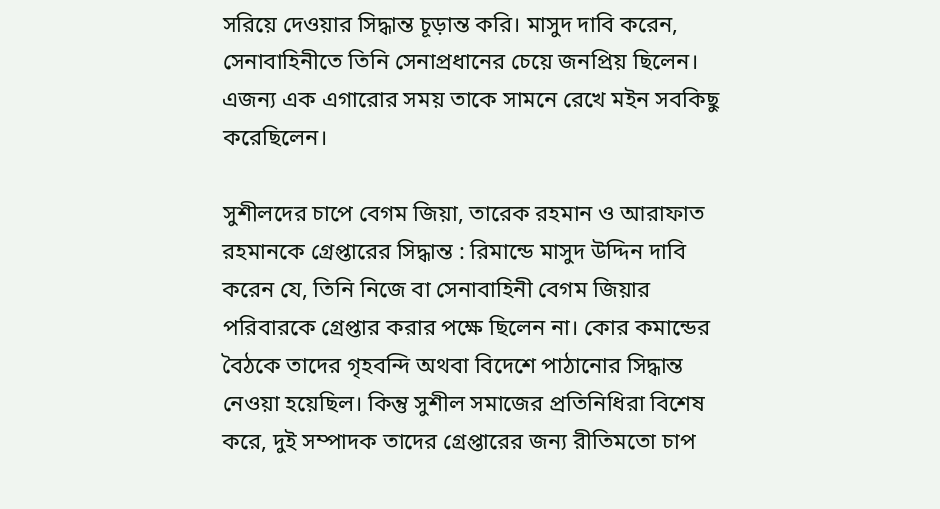সরিয়ে দেওয়ার সিদ্ধান্ত চূড়ান্ত করি। মাসুদ দাবি করেন, সেনাবাহিনীতে তিনি সেনাপ্রধানের চেয়ে জনপ্রিয় ছিলেন। এজন্য এক এগারোর সময় তাকে সামনে রেখে মইন সবকিছু করেছিলেন।

সুশীলদের চাপে বেগম জিয়া, তারেক রহমান ও আরাফাত রহমানকে গ্রেপ্তারের সিদ্ধান্ত : রিমান্ডে মাসুদ উদ্দিন দাবি করেন যে, তিনি নিজে বা সেনাবাহিনী বেগম জিয়ার পরিবারকে গ্রেপ্তার করার পক্ষে ছিলেন না। কোর কমান্ডের বৈঠকে তাদের গৃহবন্দি অথবা বিদেশে পাঠানোর সিদ্ধান্ত নেওয়া হয়েছিল। কিন্তু সুশীল সমাজের প্রতিনিধিরা বিশেষ করে, দুই সম্পাদক তাদের গ্রেপ্তারের জন্য রীতিমতো চাপ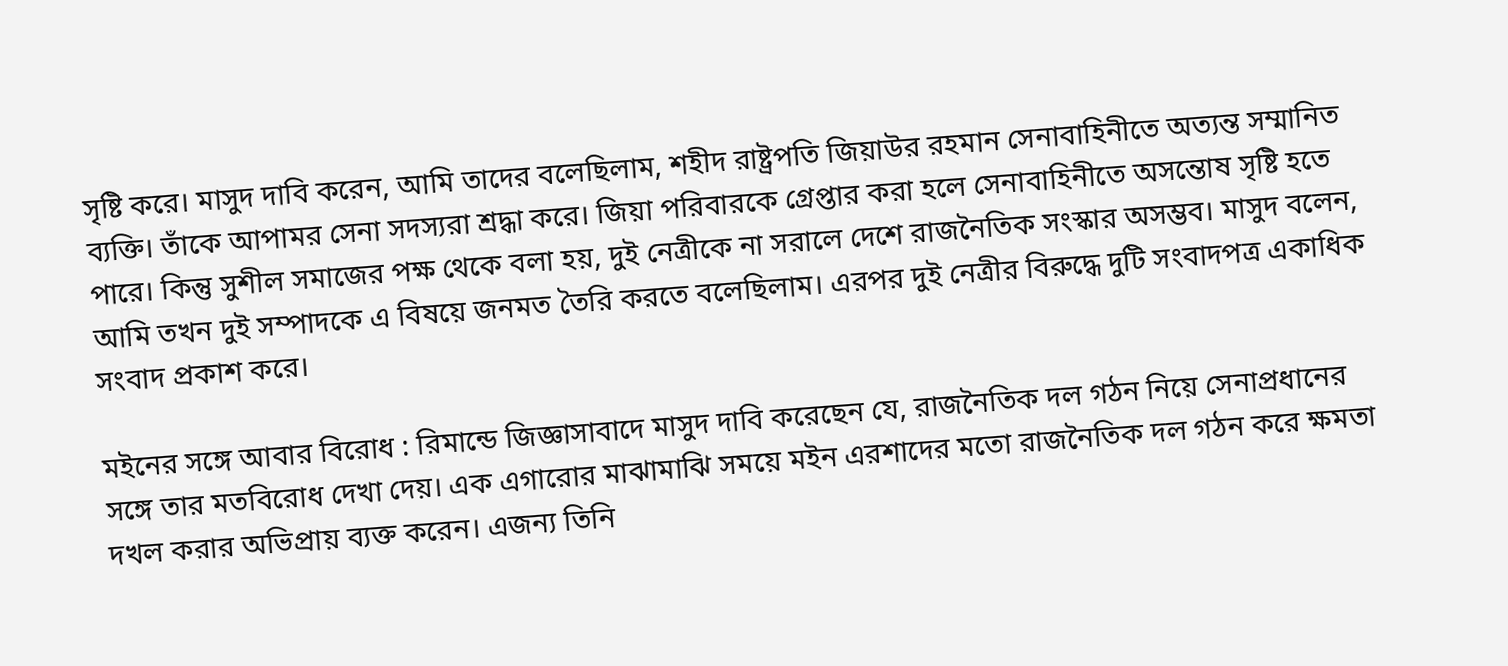সৃষ্টি করে। মাসুদ দাবি করেন, আমি তাদের বলেছিলাম, শহীদ রাষ্ট্রপতি জিয়াউর রহমান সেনাবাহিনীতে অত্যন্ত সম্মানিত ব্যক্তি। তাঁকে আপামর সেনা সদস্যরা শ্রদ্ধা করে। জিয়া পরিবারকে গ্রেপ্তার করা হলে সেনাবাহিনীতে অসন্তোষ সৃষ্টি হতে পারে। কিন্তু সুশীল সমাজের পক্ষ থেকে বলা হয়, দুই নেত্রীকে না সরালে দেশে রাজনৈতিক সংস্কার অসম্ভব। মাসুদ বলেন, আমি তখন দুই সম্পাদকে এ বিষয়ে জনমত তৈরি করতে বলেছিলাম। এরপর দুই নেত্রীর বিরুদ্ধে দুটি সংবাদপত্র একাধিক সংবাদ প্রকাশ করে।

মইনের সঙ্গে আবার বিরোধ : রিমান্ডে জিজ্ঞাসাবাদে মাসুদ দাবি করেছেন যে, রাজনৈতিক দল গঠন নিয়ে সেনাপ্রধানের সঙ্গে তার মতবিরোধ দেখা দেয়। এক এগারোর মাঝামাঝি সময়ে মইন এরশাদের মতো রাজনৈতিক দল গঠন করে ক্ষমতা দখল করার অভিপ্রায় ব্যক্ত করেন। এজন্য তিনি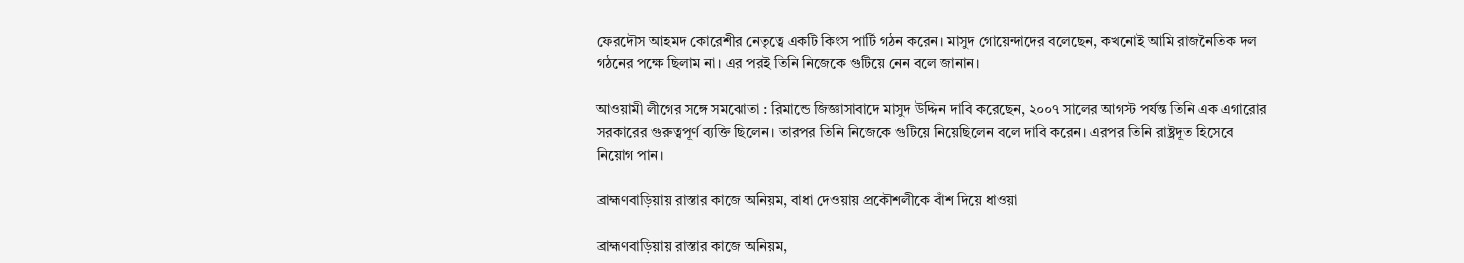ফেরদৌস আহমদ কোরেশীর নেতৃত্বে একটি কিংস পার্টি গঠন করেন। মাসুদ গোয়েন্দাদের বলেছেন, কখনোই আমি রাজনৈতিক দল গঠনের পক্ষে ছিলাম না। এর পরই তিনি নিজেকে গুটিয়ে নেন বলে জানান।

আওয়ামী লীগের সঙ্গে সমঝোতা : রিমান্ডে জিজ্ঞাসাবাদে মাসুদ উদ্দিন দাবি করেছেন, ২০০৭ সালের আগস্ট পর্যন্ত তিনি এক এগারোর সরকারের গুরুত্বপূর্ণ ব্যক্তি ছিলেন। তারপর তিনি নিজেকে গুটিয়ে নিয়েছিলেন বলে দাবি করেন। এরপর তিনি রাষ্ট্রদূত হিসেবে নিয়োগ পান।

ব্রাহ্মণবাড়িয়ায় রাস্তার কাজে অনিয়ম, বাধা দেওয়ায় প্রকৌশলীকে বাঁশ দিয়ে ধাওয়া

ব্রাহ্মণবাড়িয়ায় রাস্তার কাজে অনিয়ম,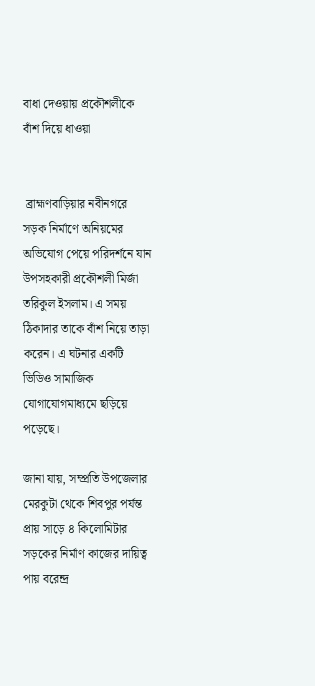বাধা দেওয়ায় প্রকৌশলীকে বাঁশ দিয়ে ধাওয়া


 ব্রাহ্মণবাড়িয়ার নবীনগরে সড়ক নির্মাণে অনিয়মের অভিযোগ পেয়ে পরিদর্শনে যান উপসহকারী প্রকৌশলী মির্জা তরিকুল ইসলাম। এ সময় ঠিকাদার তাকে বাঁশ নিয়ে তাড়া করেন। এ ঘটনার একটি ভিডিও সামাজিক যোগাযোগমাধ্যমে ছড়িয়ে পড়েছে।

জানা যায়, সম্প্রতি উপজেলার মেরকুটা থেকে শিবপুর পর্যন্ত প্রায় সাড়ে ৪ কিলোমিটার সড়কের নির্মাণ কাজের দায়িত্ব পায় বরেন্দ্র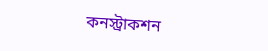কনস্ট্রাকশন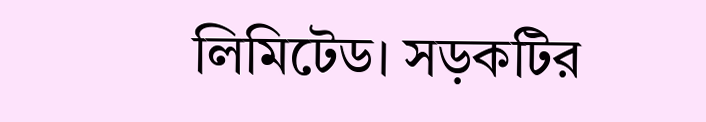লিমিটেড। সড়কটির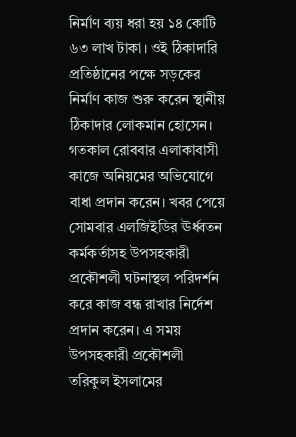নির্মাণ ব্যয় ধরা হয় ১৪ কোটি ৬৩ লাখ টাকা। ওই ঠিকাদারি প্রতিষ্ঠানের পক্ষে সড়কের নির্মাণ কাজ শুরু করেন স্থানীয় ঠিকাদার লোকমান হোসেন। গতকাল রোববার এলাকাবাসী কাজে অনিয়মের অভিযোগে বাধা প্রদান করেন। খবর পেয়ে সোমবার এলজিইডির ঊর্ধ্বতন কর্মকর্তাসহ উপসহকারী প্রকৌশলী ঘটনাস্থল পরিদর্শন করে কাজ বন্ধ রাখার নির্দেশ প্রদান করেন। এ সময় উপসহকারী প্রকৌশলী তরিকুল ইসলামের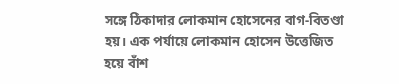সঙ্গে ঠিকাদার লোকমান হোসেনের বাগ-বিতণ্ডা হয়। এক পর্যায়ে লোকমান হোসেন উত্তেজিত হয়ে বাঁশ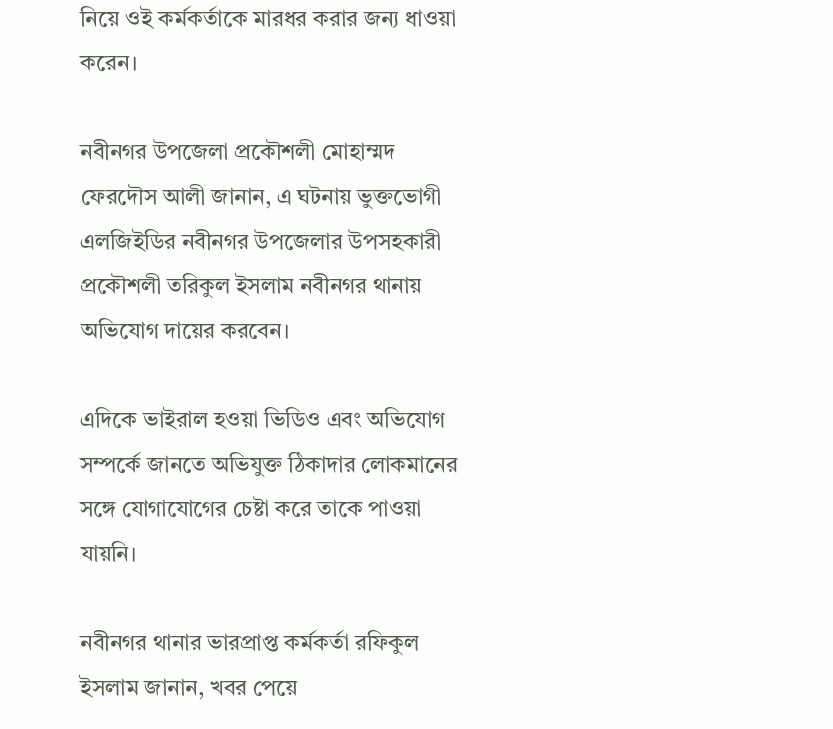নিয়ে ওই কর্মকর্তাকে মারধর করার জন্য ধাওয়া করেন।

নবীনগর উপজেলা প্রকৌশলী মোহাম্মদ ফেরদৌস আলী জানান, এ ঘটনায় ভুক্তভোগী এলজিইডির নবীনগর উপজেলার উপসহকারী প্রকৌশলী তরিকুল ইসলাম নবীনগর থানায় অভিযোগ দায়ের করবেন।

এদিকে ভাইরাল হওয়া ভিডিও এবং অভিযোগ সম্পর্কে জানতে অভিযুক্ত ঠিকাদার লোকমানের সঙ্গে যোগাযোগের চেষ্টা করে তাকে পাওয়া যায়নি।

নবীনগর থানার ভারপ্রাপ্ত কর্মকর্তা রফিকুল ইসলাম জানান, খবর পেয়ে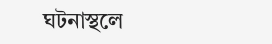ঘটনাস্থলে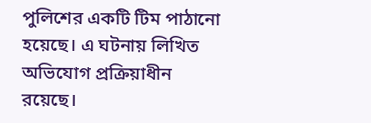পুলিশের একটি টিম পাঠানো হয়েছে। এ ঘটনায় লিখিত অভিযোগ প্রক্রিয়াধীন রয়েছে।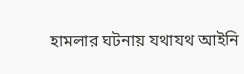হামলার ঘটনায় যথাযথ আইনি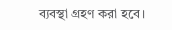ব্যবস্থা গ্রহণ করা হবে।